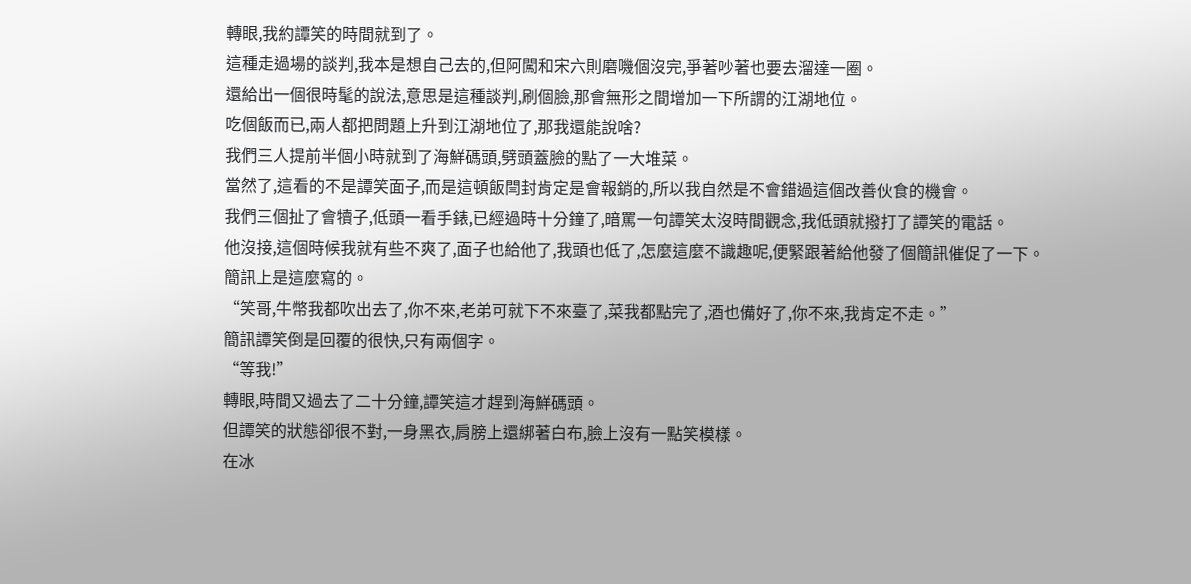轉眼,我約譚笑的時間就到了。
這種走過場的談判,我本是想自己去的,但阿闖和宋六則磨嘰個沒完,爭著吵著也要去溜達一圈。
還給出一個很時髦的說法,意思是這種談判,刷個臉,那會無形之間增加一下所謂的江湖地位。
吃個飯而已,兩人都把問題上升到江湖地位了,那我還能說啥?
我們三人提前半個小時就到了海鮮碼頭,劈頭蓋臉的點了一大堆菜。
當然了,這看的不是譚笑面子,而是這頓飯閆封肯定是會報銷的,所以我自然是不會錯過這個改善伙食的機會。
我們三個扯了會犢子,低頭一看手錶,已經過時十分鐘了,暗罵一句譚笑太沒時間觀念,我低頭就撥打了譚笑的電話。
他沒接,這個時候我就有些不爽了,面子也給他了,我頭也低了,怎麼這麼不識趣呢,便緊跟著給他發了個簡訊催促了一下。
簡訊上是這麼寫的。
“笑哥,牛幣我都吹出去了,你不來,老弟可就下不來臺了,菜我都點完了,酒也備好了,你不來,我肯定不走。”
簡訊譚笑倒是回覆的很快,只有兩個字。
“等我!”
轉眼,時間又過去了二十分鐘,譚笑這才趕到海鮮碼頭。
但譚笑的狀態卻很不對,一身黑衣,肩膀上還綁著白布,臉上沒有一點笑模樣。
在冰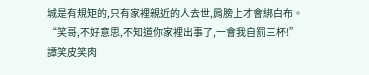城是有規矩的,只有家裡親近的人去世,肩膀上才會綁白布。
“笑哥,不好意思,不知道你家裡出事了,一會我自罰三杯!”
譚笑皮笑肉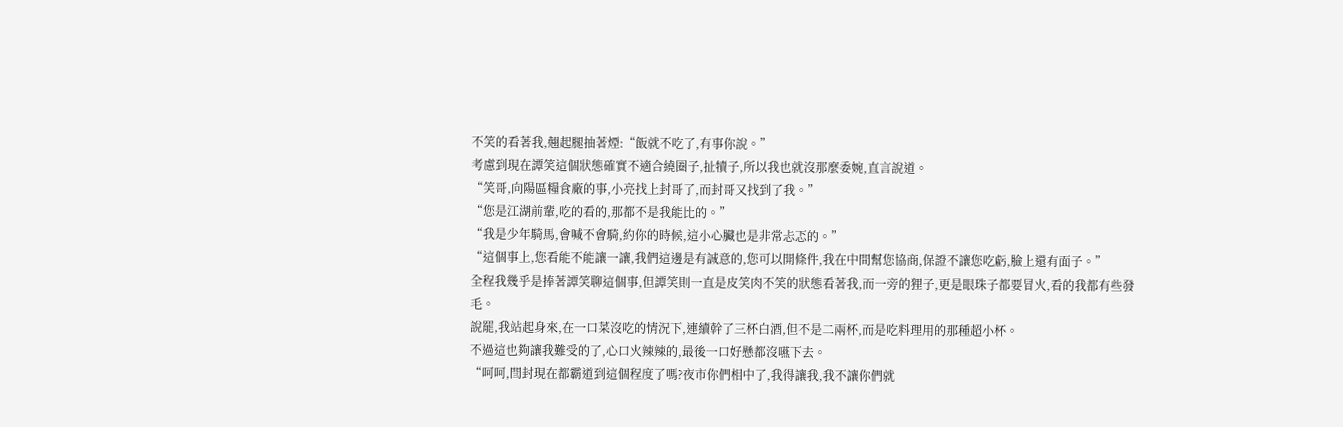不笑的看著我,翹起腿抽著煙:“飯就不吃了,有事你說。”
考慮到現在譚笑這個狀態確實不適合繞圈子,扯犢子,所以我也就沒那麼委婉,直言說道。
“笑哥,向陽區糧食廠的事,小亮找上封哥了,而封哥又找到了我。”
“您是江湖前輩,吃的看的,那都不是我能比的。”
“我是少年騎馬,會喊不會騎,約你的時候,這小心臟也是非常忐忑的。”
“這個事上,您看能不能讓一讓,我們這邊是有誠意的,您可以開條件,我在中間幫您協商,保證不讓您吃虧,臉上還有面子。”
全程我幾乎是捧著譚笑聊這個事,但譚笑則一直是皮笑肉不笑的狀態看著我,而一旁的狸子,更是眼珠子都要冒火,看的我都有些發毛。
說罷,我站起身來,在一口菜沒吃的情況下,連續幹了三杯白酒,但不是二兩杯,而是吃料理用的那種超小杯。
不過這也夠讓我難受的了,心口火辣辣的,最後一口好懸都沒嚥下去。
“呵呵,閆封現在都霸道到這個程度了嗎?夜市你們相中了,我得讓我,我不讓你們就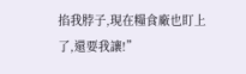掐我脖子,現在糧食廠也盯上了,還要我讓!”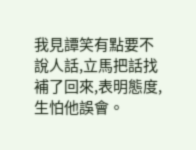我見譚笑有點要不說人話,立馬把話找補了回來,表明態度,生怕他誤會。